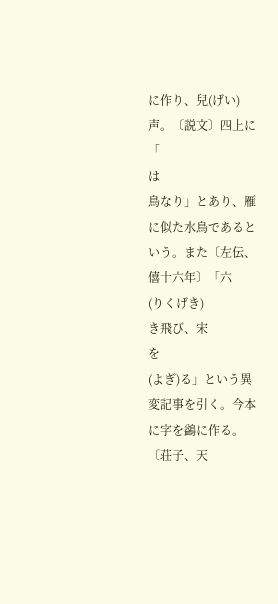に作り、兒(げい)声。〔説文〕四上に「
は
鳥なり」とあり、雁に似た水鳥であるという。また〔左伝、僖十六年〕「六
(りくげき)
き飛び、宋
を
(よぎ)る」という異変記事を引く。今本に字を鷁に作る。〔荘子、天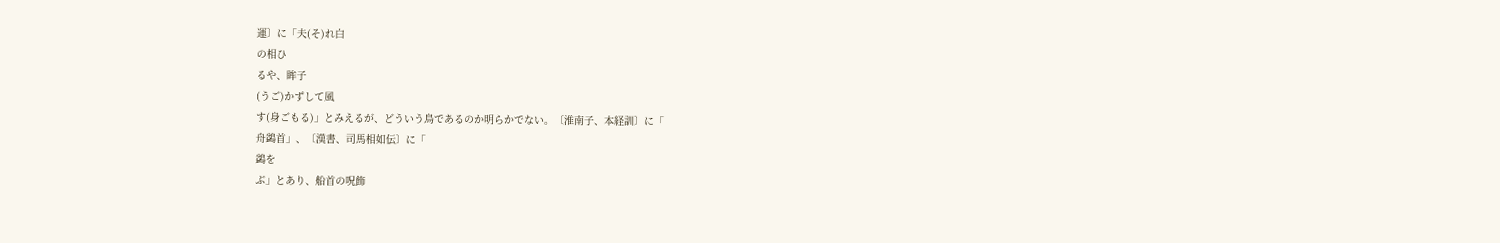運〕に「夫(そ)れ白
の相ひ
るや、眸子
(うご)かずして風
す(身ごもる)」とみえるが、どういう鳥であるのか明らかでない。〔淮南子、本経訓〕に「
舟鷁首」、〔漢書、司馬相如伝〕に「
鷁を
ぶ」とあり、船首の呪飾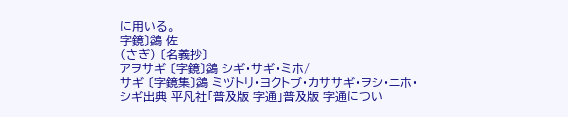に用いる。
字鏡〕鷁 佐
(さぎ) 〔名義抄〕
アヲサギ 〔字鏡〕鷁 シギ・サギ・ミホ/
サギ 〔字鏡集〕鷁 ミヅトリ・ヨクトブ・カササギ・ヲシ・ニホ・シギ出典 平凡社「普及版 字通」普及版 字通につい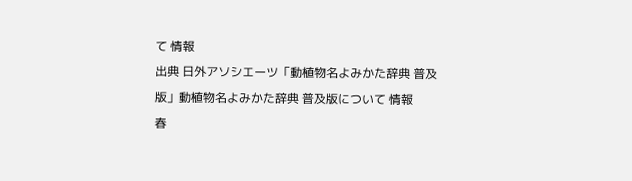て 情報
出典 日外アソシエーツ「動植物名よみかた辞典 普及版」動植物名よみかた辞典 普及版について 情報
春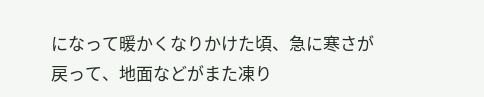になって暖かくなりかけた頃、急に寒さが戻って、地面などがまた凍り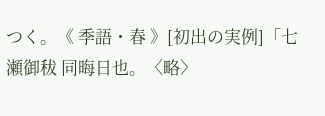つく。《 季語・春 》[初出の実例]「七瀬御秡 同晦日也。〈略〉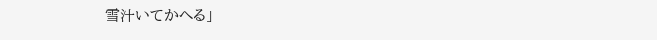雪汁いてかへる」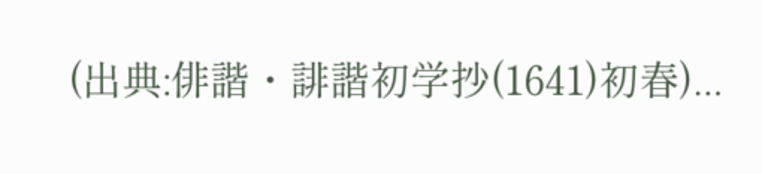(出典:俳諧・誹諧初学抄(1641)初春)...